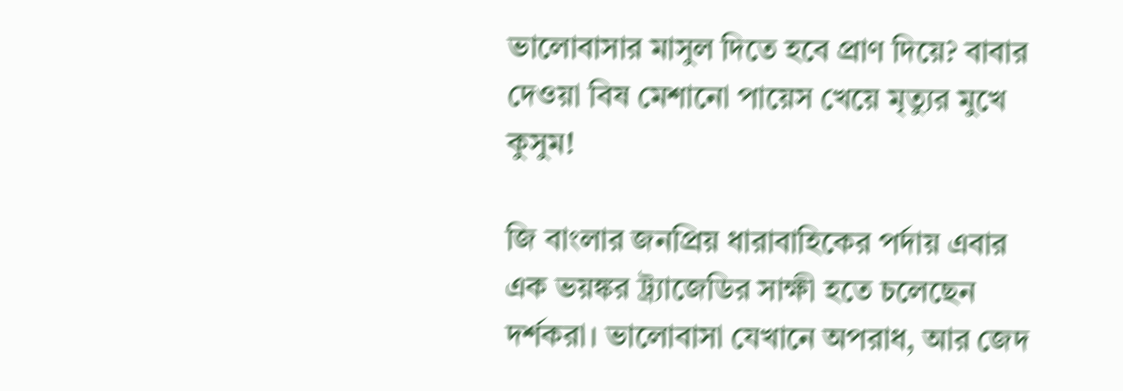ভালোবাসার মাসুল দিতে হবে প্রাণ দিয়ে? বাবার দেওয়া বিষ মেশানো পায়েস খেয়ে মৃত্যুর মুখে কুসুম!

জি বাংলার জনপ্রিয় ধারাবাহিকের পর্দায় এবার এক ভয়ঙ্কর ট্র্যাজেডির সাক্ষী হতে চলেছেন দর্শকরা। ভালোবাসা যেখানে অপরাধ, আর জেদ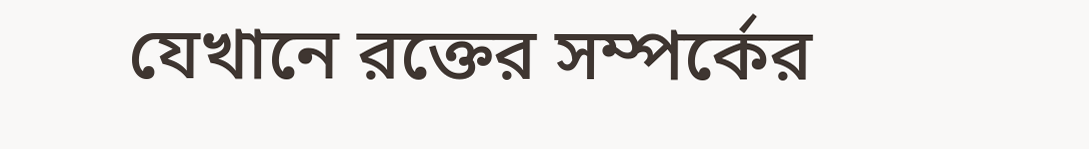যেখানে রক্তের সম্পর্কের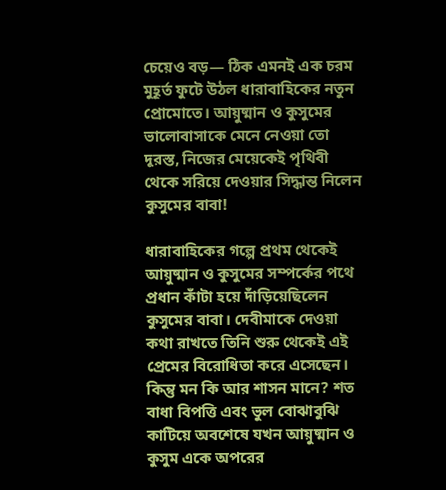চেয়েও বড়— ঠিক এমনই এক চরম মুহূর্ত ফুটে উঠল ধারাবাহিকের নতুন প্রোমোতে। আয়ুষ্মান ও কুসুমের ভালোবাসাকে মেনে নেওয়া তো দূরস্ত, নিজের মেয়েকেই পৃথিবী থেকে সরিয়ে দেওয়ার সিদ্ধান্ত নিলেন কুসুমের বাবা!

ধারাবাহিকের গল্পে প্রথম থেকেই আয়ুষ্মান ও কুসুমের সম্পর্কের পথে প্রধান কাঁটা হয়ে দাঁড়িয়েছিলেন কুসুমের বাবা। দেবীমাকে দেওয়া কথা রাখতে তিনি শুরু থেকেই এই প্রেমের বিরোধিতা করে এসেছেন। কিন্তু মন কি আর শাসন মানে? শত বাধা বিপত্তি এবং ভুল বোঝাবুঝি কাটিয়ে অবশেষে যখন আয়ুষ্মান ও কুসুম একে অপরের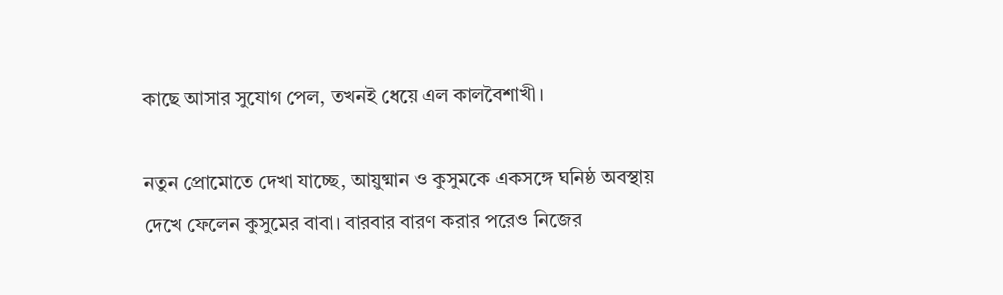কাছে আসার সুযোগ পেল, তখনই ধেয়ে এল কালবৈশাখী।

নতুন প্রোমোতে দেখা যাচ্ছে, আয়ুষ্মান ও কুসুমকে একসঙ্গে ঘনিষ্ঠ অবস্থায় দেখে ফেলেন কুসুমের বাবা। বারবার বারণ করার পরেও নিজের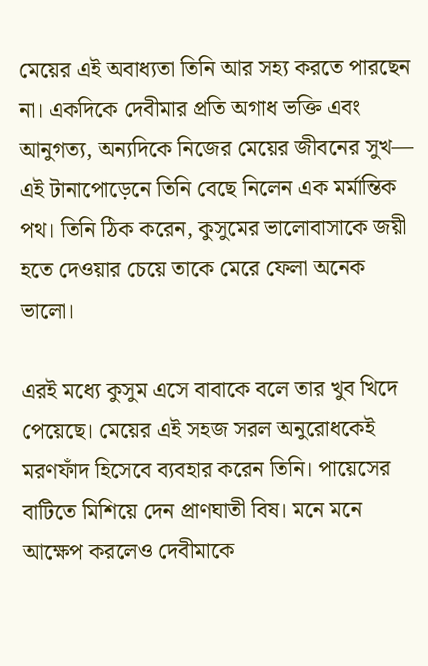মেয়ের এই অবাধ্যতা তিনি আর সহ্য করতে পারছেন না। একদিকে দেবীমার প্রতি অগাধ ভক্তি এবং আনুগত্য, অন্যদিকে নিজের মেয়ের জীবনের সুখ— এই টানাপোড়েনে তিনি বেছে নিলেন এক মর্মান্তিক পথ। তিনি ঠিক করেন, কুসুমের ভালোবাসাকে জয়ী হতে দেওয়ার চেয়ে তাকে মেরে ফেলা অনেক ভালো।

এরই মধ্যে কুসুম এসে বাবাকে বলে তার খুব খিদে পেয়েছে। মেয়ের এই সহজ সরল অনুরোধকেই মরণফাঁদ হিসেবে ব্যবহার করেন তিনি। পায়েসের বাটিতে মিশিয়ে দেন প্রাণঘাতী বিষ। মনে মনে আক্ষেপ করলেও দেবীমাকে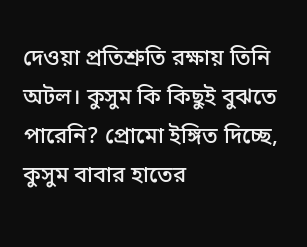দেওয়া প্রতিশ্রুতি রক্ষায় তিনি অটল। কুসুম কি কিছুই বুঝতে পারেনি? প্রোমো ইঙ্গিত দিচ্ছে, কুসুম বাবার হাতের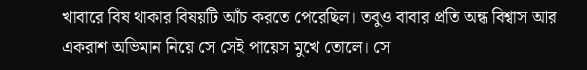খাবারে বিষ থাকার বিষয়টি আঁচ করতে পেরেছিল। তবুও বাবার প্রতি অন্ধ বিশ্বাস আর একরাশ অভিমান নিয়ে সে সেই পায়েস মুখে তোলে। সে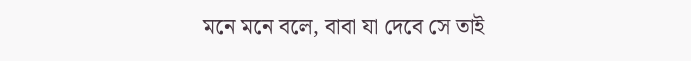মনে মনে বলে, বাবা যা দেবে সে তাই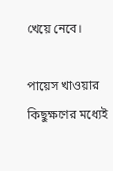খেয়ে নেবে।

পায়েস খাওয়ার কিছুক্ষণের মধ্যেই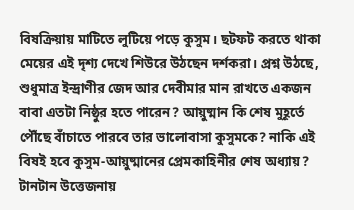বিষক্রিয়ায় মাটিতে লুটিয়ে পড়ে কুসুম। ছটফট করতে থাকা মেয়ের এই দৃশ্য দেখে শিউরে উঠছেন দর্শকরা। প্রশ্ন উঠছে, শুধুমাত্র ইন্দ্রাণীর জেদ আর দেবীমার মান রাখতে একজন বাবা এতটা নিষ্ঠুর হতে পারেন? আয়ুষ্মান কি শেষ মুহূর্তে পৌঁছে বাঁচাতে পারবে তার ভালোবাসা কুসুমকে? নাকি এই বিষই হবে কুসুম-আয়ুষ্মানের প্রেমকাহিনীর শেষ অধ্যায়? টানটান উত্তেজনায়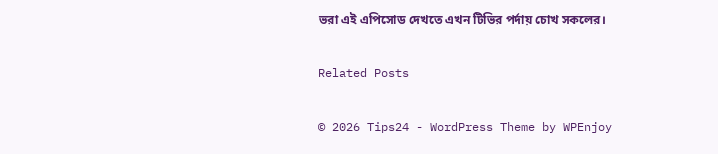ভরা এই এপিসোড দেখতে এখন টিভির পর্দায় চোখ সকলের।

Related Posts

© 2026 Tips24 - WordPress Theme by WPEnjoy